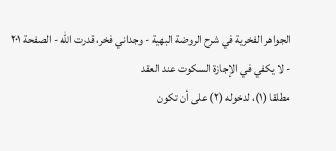الجواهر الفخرية في شرح الروضة البهية - وجداني فخر، قدرت الله - الصفحة ٢٠١ - لا يكفي في الإجازة السكوت عند العقد
مطلقا (١)، لدخوله (٢) على أن تكون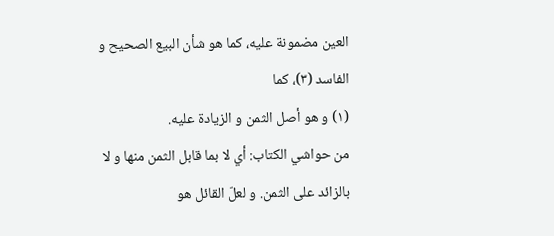العين مضمونة عليه، كما هو شأن البيع الصحيح و الفاسد (٣)، كما
(١) و هو أصل الثمن و الزيادة عليه.
من حواشي الكتاب: أي لا بما قابل الثمن منها و لا بالزائد على الثمن. و لعلّ القائل هو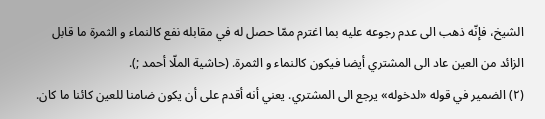الشيخ، فإنّه ذهب الى عدم رجوعه عليه بما اغترم ممّا حصل له في مقابله نفع كالنماء و الثمرة ما قابل الزائد من العين عاد الى المشتري أيضا فيكون كالنماء و الثمرة. (حاشية الملّا أحمد ;).
(٢) الضمير في قوله «لدخوله» يرجع الى المشتري. يعني أنه أقدم على أن يكون ضامنا للعين كائنا ما كان.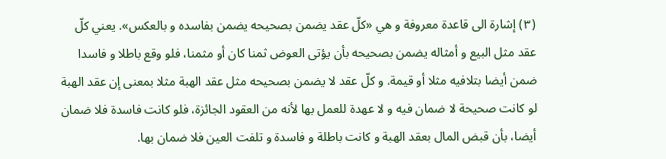(٣) إشارة الى قاعدة معروفة و هي «كلّ عقد يضمن بصحيحه يضمن بفاسده و بالعكس». يعني كلّ عقد مثل البيع و أمثاله يضمن بصحيحه بأن يؤتى العوض ثمنا كان أو مثمنا، فلو وقع باطلا و فاسدا ضمن أيضا بتلافيه مثلا أو قيمة. و كلّ عقد لا يضمن بصحيحه مثل عقد الهبة مثلا بمعنى إن عقد الهبة لو كانت صحيحة لا ضمان فيه و لا عهدة للعمل بها لأنه من العقود الجائزة، فلو كانت فاسدة فلا ضمان أيضا، بأن قبض المال بعقد الهبة و كانت باطلة و فاسدة و تلفت العين فلا ضمان بها.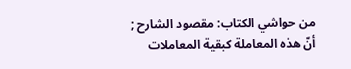من حواشي الكتاب: مقصود الشارح ; أنّ هذه المعاملة كبقية المعاملات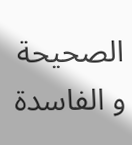الصحيحة و الفاسدة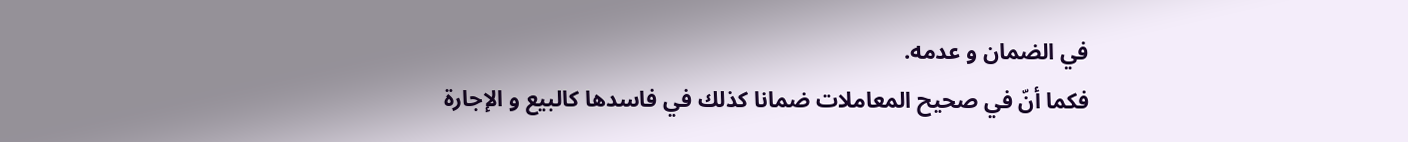في الضمان و عدمه.
فكما أنّ في صحيح المعاملات ضمانا كذلك في فاسدها كالبيع و الإجارة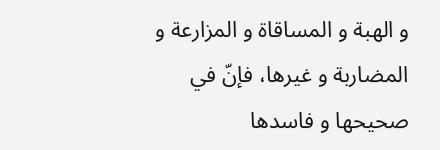و الهبة و المساقاة و المزارعة و المضاربة و غيرها، فإنّ في صحيحها و فاسدها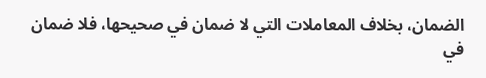الضمان، بخلاف المعاملات التي لا ضمان في صحيحها، فلا ضمان في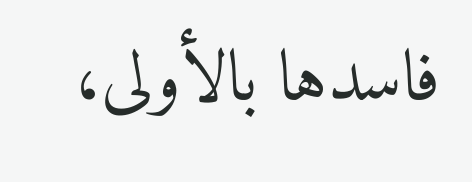فاسدها بالأولى،